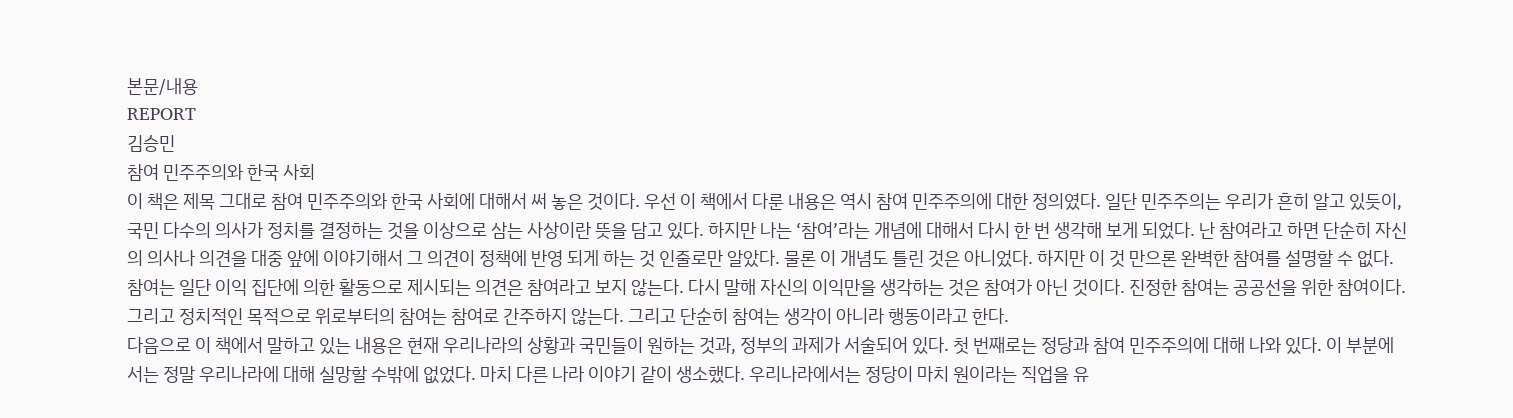본문/내용
REPORT
김승민
참여 민주주의와 한국 사회
이 책은 제목 그대로 참여 민주주의와 한국 사회에 대해서 써 놓은 것이다. 우선 이 책에서 다룬 내용은 역시 참여 민주주의에 대한 정의였다. 일단 민주주의는 우리가 흔히 알고 있듯이, 국민 다수의 의사가 정치를 결정하는 것을 이상으로 삼는 사상이란 뜻을 담고 있다. 하지만 나는 ‘참여’라는 개념에 대해서 다시 한 번 생각해 보게 되었다. 난 참여라고 하면 단순히 자신의 의사나 의견을 대중 앞에 이야기해서 그 의견이 정책에 반영 되게 하는 것 인줄로만 알았다. 물론 이 개념도 틀린 것은 아니었다. 하지만 이 것 만으론 완벽한 참여를 설명할 수 없다. 참여는 일단 이익 집단에 의한 활동으로 제시되는 의견은 참여라고 보지 않는다. 다시 말해 자신의 이익만을 생각하는 것은 참여가 아닌 것이다. 진정한 참여는 공공선을 위한 참여이다. 그리고 정치적인 목적으로 위로부터의 참여는 참여로 간주하지 않는다. 그리고 단순히 참여는 생각이 아니라 행동이라고 한다.
다음으로 이 책에서 말하고 있는 내용은 현재 우리나라의 상황과 국민들이 원하는 것과, 정부의 과제가 서술되어 있다. 첫 번째로는 정당과 참여 민주주의에 대해 나와 있다. 이 부분에서는 정말 우리나라에 대해 실망할 수밖에 없었다. 마치 다른 나라 이야기 같이 생소했다. 우리나라에서는 정당이 마치 원이라는 직업을 유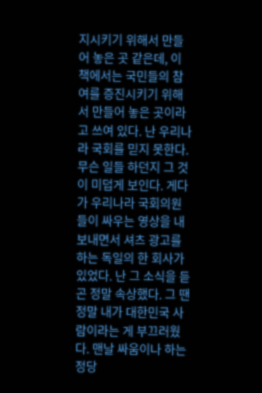지시키기 위해서 만들어 놓은 곳 같은데, 이 책에서는 국민들의 참여를 증진시키기 위해서 만들어 놓은 곳이라고 쓰여 있다. 난 우리나라 국회를 믿지 못한다. 무슨 일들 하던지 그 것이 미덥게 보인다. 게다가 우리나라 국회의원들이 싸우는 영상을 내보내면서 셔츠 광고를 하는 독일의 한 회사가 있었다. 난 그 소식을 듣곤 정말 속상했다. 그 땐 정말 내가 대한민국 사람이라는 게 부끄러웠다. 맨날 싸움이나 하는 정당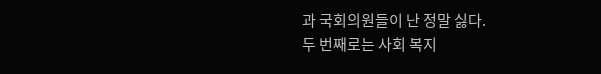과 국회의원들이 난 정말 싫다.
두 번째로는 사회 복지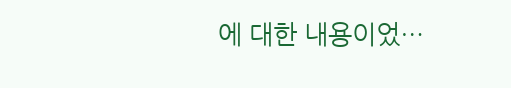에 대한 내용이었…